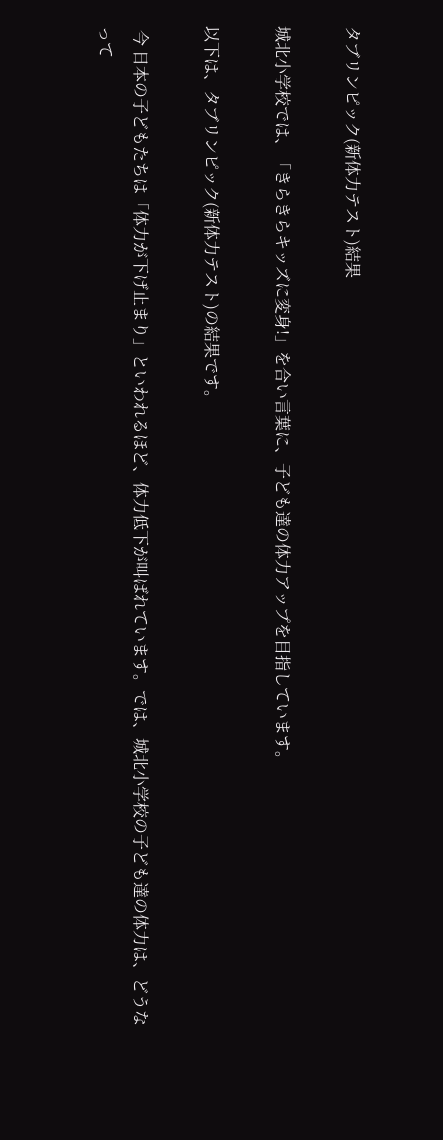タブリンピック(新体力テスト)結果

城北小学校では、「きらきらキッズに変身!」を合い言葉に、子ども達の体力アップを目指しています。

以下は、タブリンピック(新体力テスト)の結果です。

 今 日本の子どもたちは「体力が下げ止まり」といわれるほど、体力低下が叫ばれています。では、城北小学校の子ども達の体力は、どうなって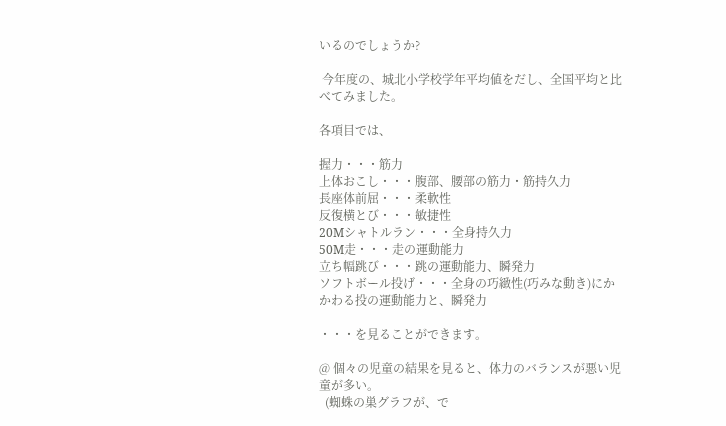いるのでしょうか?

 今年度の、城北小学校学年平均値をだし、全国平均と比べてみました。

各項目では、

握力・・・筋力
上体おこし・・・腹部、腰部の筋力・筋持久力
長座体前屈・・・柔軟性
反復横とび・・・敏捷性
20Mシャトルラン・・・全身持久力
50M走・・・走の運動能力
立ち幅跳び・・・跳の運動能力、瞬発力
ソフトボール投げ・・・全身の巧緻性(巧みな動き)にかかわる投の運動能力と、瞬発力

・・・を見ることができます。

@ 個々の児童の結果を見ると、体力のバランスが悪い児童が多い。
  (蜘蛛の巣グラフが、で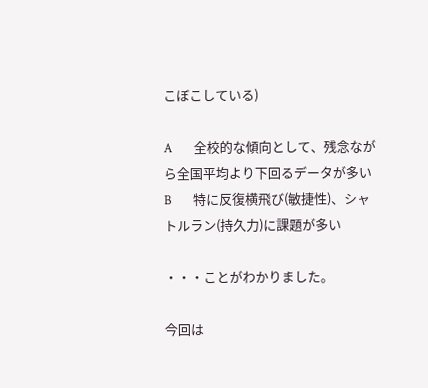こぼこしている)

A       全校的な傾向として、残念ながら全国平均より下回るデータが多い
B       特に反復横飛び(敏捷性)、シャトルラン(持久力)に課題が多い

・・・ことがわかりました。

今回は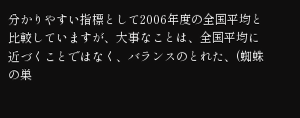分かりやすい指標として2006年度の全国平均と比較していますが、大事なことは、全国平均に近づくことではなく、バランスのとれた、(蜘蛛の巣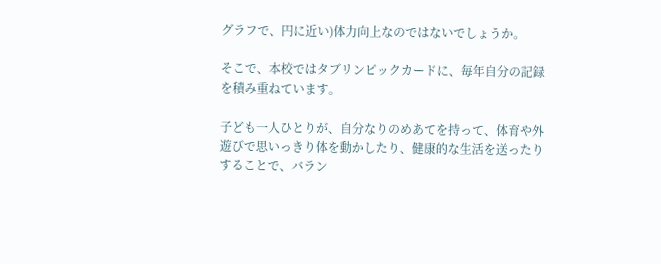グラフで、円に近い)体力向上なのではないでしょうか。

そこで、本校ではタブリンピックカードに、毎年自分の記録を積み重ねています。

子ども一人ひとりが、自分なりのめあてを持って、体育や外遊びで思いっきり体を動かしたり、健康的な生活を送ったりすることで、バラン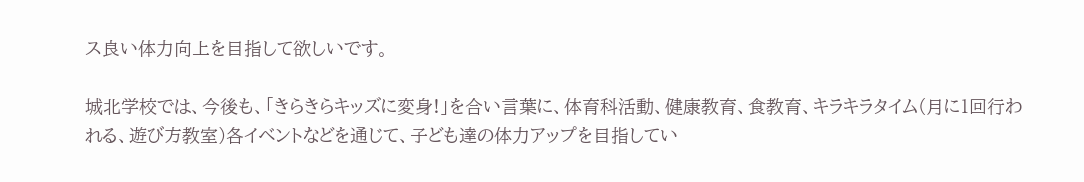ス良い体力向上を目指して欲しいです。

城北学校では、今後も、「きらきらキッズに変身!」を合い言葉に、体育科活動、健康教育、食教育、キラキラタイム(月に1回行われる、遊び方教室)各イベントなどを通じて、子ども達の体力アップを目指してい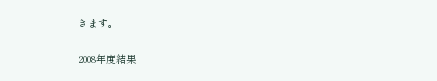きます。

2008年度結果